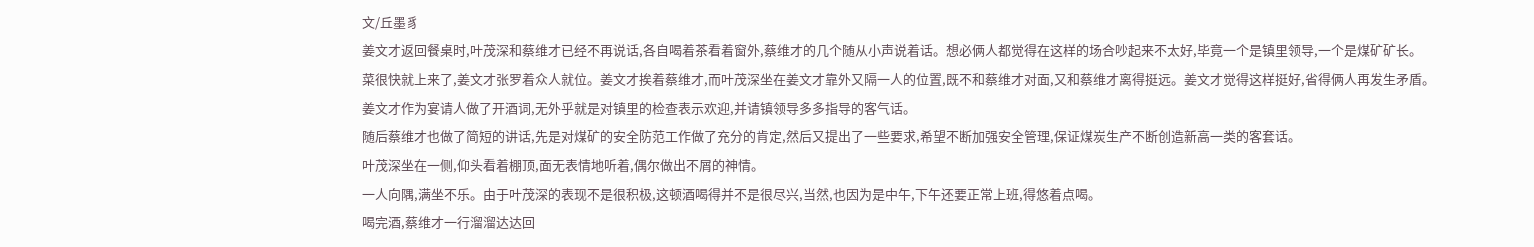文/丘墨豸
姜文才返回餐桌时,叶茂深和蔡维才已经不再说话,各自喝着茶看着窗外,蔡维才的几个随从小声说着话。想必俩人都觉得在这样的场合吵起来不太好,毕竟一个是镇里领导,一个是煤矿矿长。
菜很快就上来了,姜文才张罗着众人就位。姜文才挨着蔡维才,而叶茂深坐在姜文才靠外又隔一人的位置,既不和蔡维才对面,又和蔡维才离得挺远。姜文才觉得这样挺好,省得俩人再发生矛盾。
姜文才作为宴请人做了开酒词,无外乎就是对镇里的检查表示欢迎,并请镇领导多多指导的客气话。
随后蔡维才也做了简短的讲话,先是对煤矿的安全防范工作做了充分的肯定,然后又提出了一些要求,希望不断加强安全管理,保证煤炭生产不断创造新高一类的客套话。
叶茂深坐在一侧,仰头看着棚顶,面无表情地听着,偶尔做出不屑的神情。
一人向隅,满坐不乐。由于叶茂深的表现不是很积极,这顿酒喝得并不是很尽兴,当然,也因为是中午,下午还要正常上班,得悠着点喝。
喝完酒,蔡维才一行溜溜达达回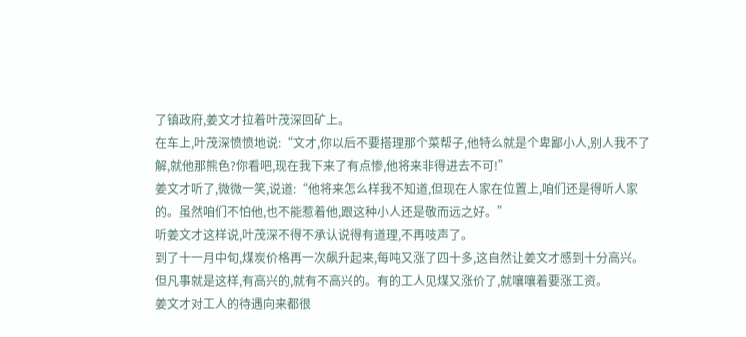了镇政府,姜文才拉着叶茂深回矿上。
在车上,叶茂深愤愤地说:“文才,你以后不要搭理那个菜帮子,他特么就是个卑鄙小人,别人我不了解,就他那熊色?你看吧,现在我下来了有点惨,他将来非得进去不可!”
姜文才听了,微微一笑,说道:“他将来怎么样我不知道,但现在人家在位置上,咱们还是得听人家的。虽然咱们不怕他,也不能惹着他,跟这种小人还是敬而远之好。”
听姜文才这样说,叶茂深不得不承认说得有道理,不再吱声了。
到了十一月中旬,煤炭价格再一次飙升起来,每吨又涨了四十多,这自然让姜文才感到十分高兴。
但凡事就是这样,有高兴的,就有不高兴的。有的工人见煤又涨价了,就嚷嚷着要涨工资。
姜文才对工人的待遇向来都很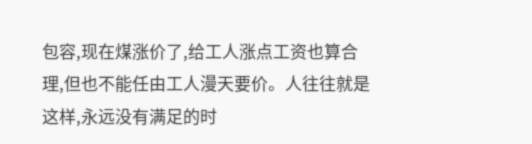包容,现在煤涨价了,给工人涨点工资也算合理,但也不能任由工人漫天要价。人往往就是这样,永远没有满足的时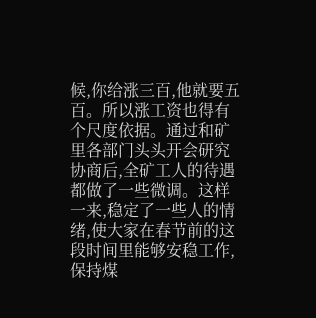候,你给涨三百,他就要五百。所以涨工资也得有个尺度依据。通过和矿里各部门头头开会研究协商后,全矿工人的待遇都做了一些微调。这样一来,稳定了一些人的情绪,使大家在春节前的这段时间里能够安稳工作,保持煤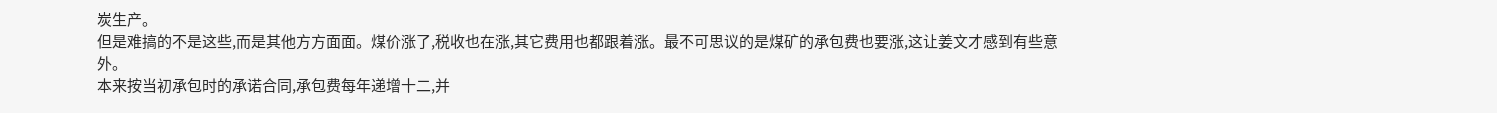炭生产。
但是难搞的不是这些,而是其他方方面面。煤价涨了,税收也在涨,其它费用也都跟着涨。最不可思议的是煤矿的承包费也要涨,这让姜文才感到有些意外。
本来按当初承包时的承诺合同,承包费每年递增十二,并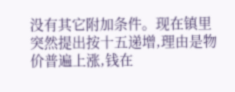没有其它附加条件。现在镇里突然提出按十五递增,理由是物价普遍上涨,钱在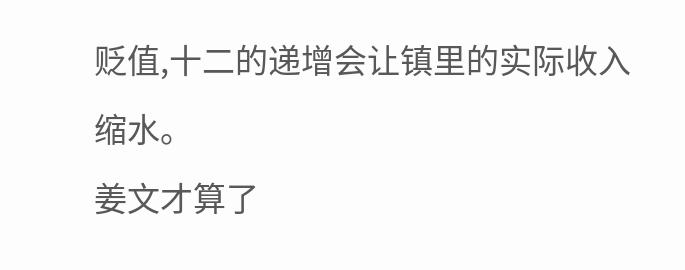贬值,十二的递增会让镇里的实际收入缩水。
姜文才算了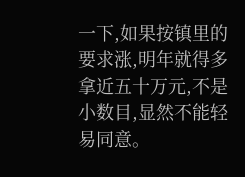一下,如果按镇里的要求涨,明年就得多拿近五十万元,不是小数目,显然不能轻易同意。